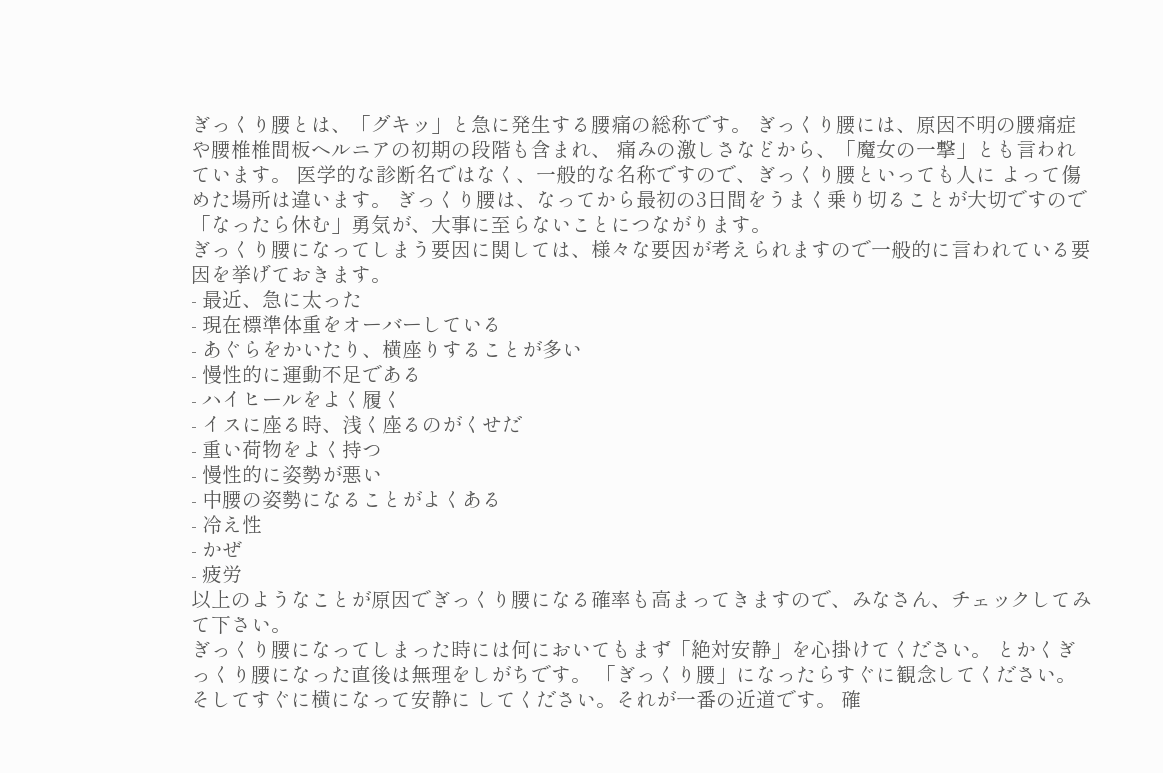ぎっくり腰とは、「グキッ」と急に発生する腰痛の総称です。 ぎっくり腰には、原因不明の腰痛症や腰椎椎間板ヘルニアの初期の段階も含まれ、 痛みの激しさなどから、「魔女の一撃」とも言われています。 医学的な診断名ではなく、一般的な名称ですので、ぎっくり腰といっても人に よって傷めた場所は違います。 ぎっくり腰は、なってから最初の3日間をうまく乗り切ることが大切ですので 「なったら休む」勇気が、大事に至らないことにつながります。
ぎっくり腰になってしまう要因に関しては、様々な要因が考えられますので一般的に言われている要因を挙げておきます。
- 最近、急に太った
- 現在標準体重をオーバーしている
- あぐらをかいたり、横座りすることが多い
- 慢性的に運動不足である
- ハイヒールをよく履く
- イスに座る時、浅く座るのがくせだ
- 重い荷物をよく持つ
- 慢性的に姿勢が悪い
- 中腰の姿勢になることがよくある
- 冷え性
- かぜ
- 疲労
以上のようなことが原因でぎっくり腰になる確率も高まってきますので、みなさん、チェックしてみて下さい。
ぎっくり腰になってしまった時には何においてもまず「絶対安静」を心掛けてください。 とかくぎっくり腰になった直後は無理をしがちです。 「ぎっくり腰」になったらすぐに観念してください。そしてすぐに横になって安静に してください。それが一番の近道です。 確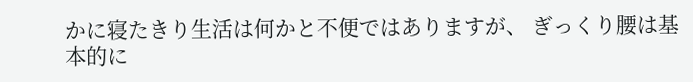かに寝たきり生活は何かと不便ではありますが、 ぎっくり腰は基本的に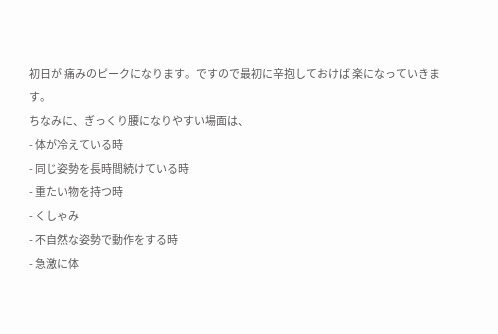初日が 痛みのピークになります。ですので最初に辛抱しておけば 楽になっていきます。
ちなみに、ぎっくり腰になりやすい場面は、
- 体が冷えている時
- 同じ姿勢を長時間続けている時
- 重たい物を持つ時
- くしゃみ
- 不自然な姿勢で動作をする時
- 急激に体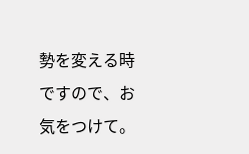勢を変える時
ですので、お気をつけて。